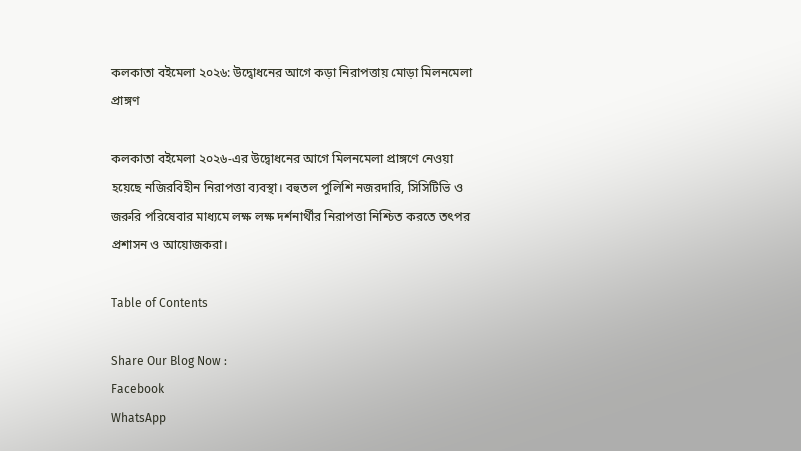কলকাতা বইমেলা ২০২৬: উদ্বোধনের আগে কড়া নিরাপত্তায় মোড়া মিলনমেলা প্রাঙ্গণ

কলকাতা বইমেলা ২০২৬-এর উদ্বোধনের আগে মিলনমেলা প্রাঙ্গণে নেওয়া হয়েছে নজিরবিহীন নিরাপত্তা ব্যবস্থা। বহুতল পুলিশি নজরদারি, সিসিটিভি ও জরুরি পরিষেবার মাধ্যমে লক্ষ লক্ষ দর্শনার্থীর নিরাপত্তা নিশ্চিত করতে তৎপর প্রশাসন ও আয়োজকরা।

Table of Contents

Share Our Blog Now :
Facebook
WhatsApp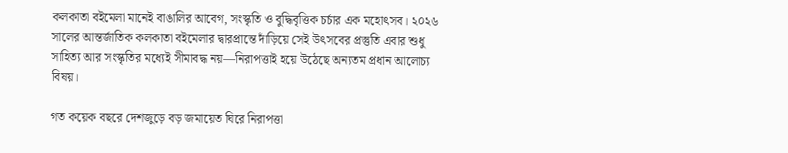কলকাতা বইমেলা মানেই বাঙালির আবেগ, সংস্কৃতি ও বুদ্ধিবৃত্তিক চর্চার এক মহোৎসব। ২০২৬ সালের আন্তর্জাতিক কলকাতা বইমেলার দ্বারপ্রান্তে দাঁড়িয়ে সেই উৎসবের প্রস্তুতি এবার শুধু সাহিত্য আর সংস্কৃতির মধ্যেই সীমাবদ্ধ নয়—নিরাপত্তাই হয়ে উঠেছে অন্যতম প্রধান আলোচ্য বিষয়।

গত কয়েক বছরে দেশজুড়ে বড় জমায়েত ঘিরে নিরাপত্তা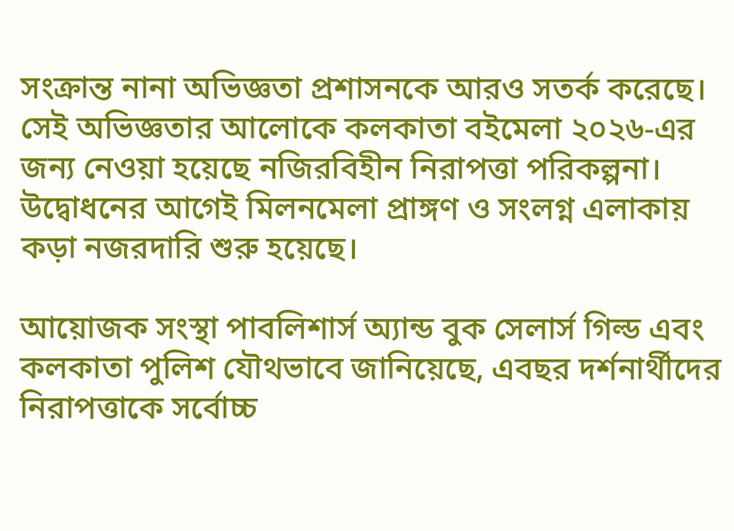সংক্রান্ত নানা অভিজ্ঞতা প্রশাসনকে আরও সতর্ক করেছে। সেই অভিজ্ঞতার আলোকে কলকাতা বইমেলা ২০২৬-এর জন্য নেওয়া হয়েছে নজিরবিহীন নিরাপত্তা পরিকল্পনা। উদ্বোধনের আগেই মিলনমেলা প্রাঙ্গণ ও সংলগ্ন এলাকায় কড়া নজরদারি শুরু হয়েছে।

আয়োজক সংস্থা পাবলিশার্স অ্যান্ড বুক সেলার্স গিল্ড এবং কলকাতা পুলিশ যৌথভাবে জানিয়েছে, এবছর দর্শনার্থীদের নিরাপত্তাকে সর্বোচ্চ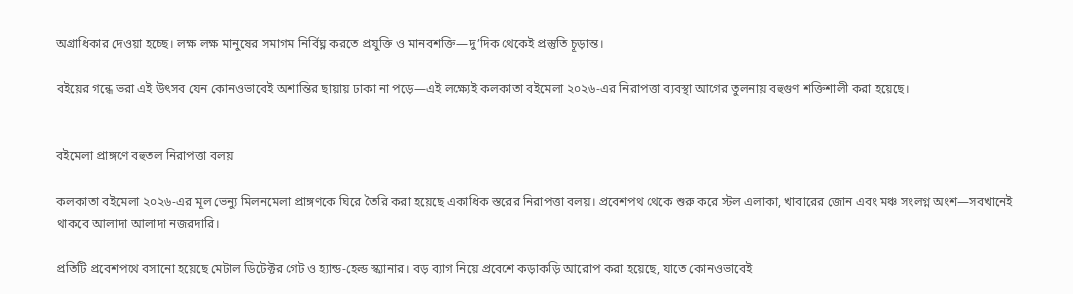অগ্রাধিকার দেওয়া হচ্ছে। লক্ষ লক্ষ মানুষের সমাগম নির্বিঘ্ন করতে প্রযুক্তি ও মানবশক্তি—দু’দিক থেকেই প্রস্তুতি চূড়ান্ত।

বইয়ের গন্ধে ভরা এই উৎসব যেন কোনওভাবেই অশান্তির ছায়ায় ঢাকা না পড়ে—এই লক্ষ্যেই কলকাতা বইমেলা ২০২৬-এর নিরাপত্তা ব্যবস্থা আগের তুলনায় বহুগুণ শক্তিশালী করা হয়েছে।


বইমেলা প্রাঙ্গণে বহুতল নিরাপত্তা বলয়

কলকাতা বইমেলা ২০২৬-এর মূল ভেন্যু মিলনমেলা প্রাঙ্গণকে ঘিরে তৈরি করা হয়েছে একাধিক স্তরের নিরাপত্তা বলয়। প্রবেশপথ থেকে শুরু করে স্টল এলাকা, খাবারের জোন এবং মঞ্চ সংলগ্ন অংশ—সবখানেই থাকবে আলাদা আলাদা নজরদারি।

প্রতিটি প্রবেশপথে বসানো হয়েছে মেটাল ডিটেক্টর গেট ও হ্যান্ড-হেল্ড স্ক্যানার। বড় ব্যাগ নিয়ে প্রবেশে কড়াকড়ি আরোপ করা হয়েছে, যাতে কোনওভাবেই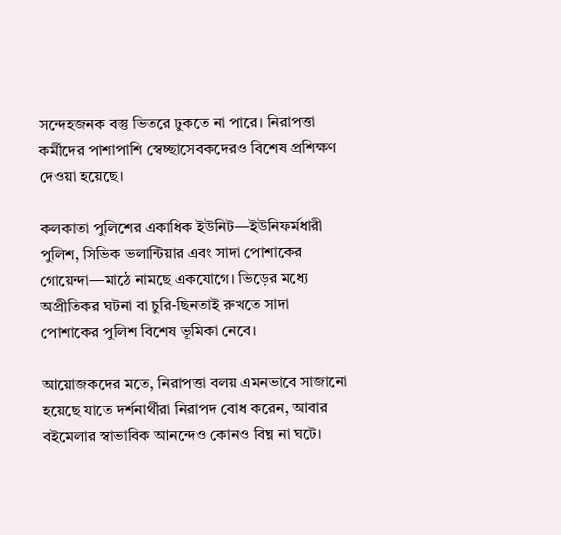সন্দেহজনক বস্তু ভিতরে ঢুকতে না পারে। নিরাপত্তা কর্মীদের পাশাপাশি স্বেচ্ছাসেবকদেরও বিশেষ প্রশিক্ষণ দেওয়া হয়েছে।

কলকাতা পুলিশের একাধিক ইউনিট—ইউনিফর্মধারী পুলিশ, সিভিক ভলান্টিয়ার এবং সাদা পোশাকের গোয়েন্দা—মাঠে নামছে একযোগে। ভিড়ের মধ্যে অপ্রীতিকর ঘটনা বা চুরি-ছিনতাই রুখতে সাদা পোশাকের পুলিশ বিশেষ ভূমিকা নেবে।

আয়োজকদের মতে, নিরাপত্তা বলয় এমনভাবে সাজানো হয়েছে যাতে দর্শনার্থীরা নিরাপদ বোধ করেন, আবার বইমেলার স্বাভাবিক আনন্দেও কোনও বিঘ্ন না ঘটে।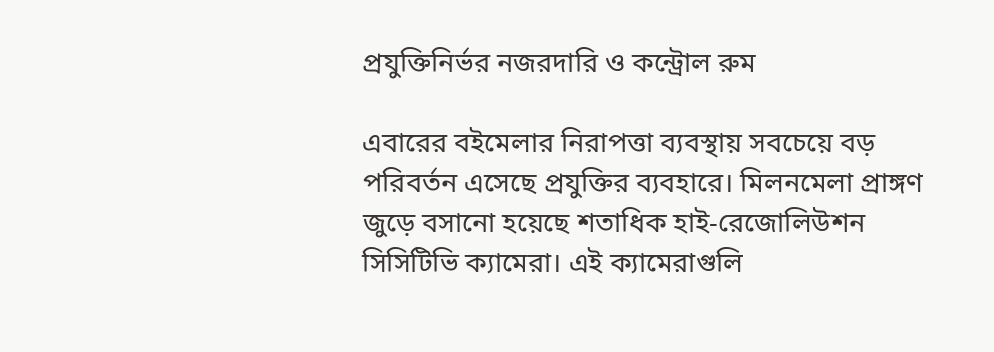প্রযুক্তিনির্ভর নজরদারি ও কন্ট্রোল রুম

এবারের বইমেলার নিরাপত্তা ব্যবস্থায় সবচেয়ে বড় পরিবর্তন এসেছে প্রযুক্তির ব্যবহারে। মিলনমেলা প্রাঙ্গণ জুড়ে বসানো হয়েছে শতাধিক হাই-রেজোলিউশন সিসিটিভি ক্যামেরা। এই ক্যামেরাগুলি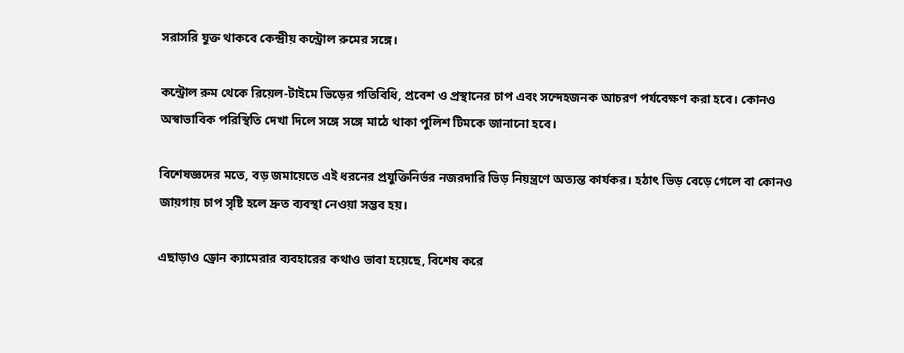সরাসরি যুক্ত থাকবে কেন্দ্রীয় কন্ট্রোল রুমের সঙ্গে।

কন্ট্রোল রুম থেকে রিয়েল-টাইমে ভিড়ের গতিবিধি, প্রবেশ ও প্রস্থানের চাপ এবং সন্দেহজনক আচরণ পর্যবেক্ষণ করা হবে। কোনও অস্বাভাবিক পরিস্থিতি দেখা দিলে সঙ্গে সঙ্গে মাঠে থাকা পুলিশ টিমকে জানানো হবে।

বিশেষজ্ঞদের মতে, বড় জমায়েতে এই ধরনের প্রযুক্তিনির্ভর নজরদারি ভিড় নিয়ন্ত্রণে অত্যন্ত কার্যকর। হঠাৎ ভিড় বেড়ে গেলে বা কোনও জায়গায় চাপ সৃষ্টি হলে দ্রুত ব্যবস্থা নেওয়া সম্ভব হয়।

এছাড়াও ড্রোন ক্যামেরার ব্যবহারের কথাও ভাবা হয়েছে, বিশেষ করে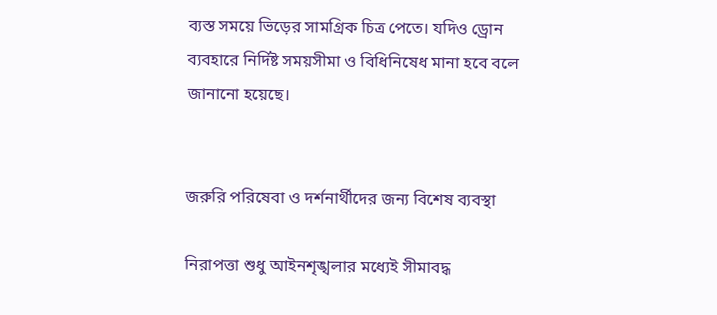ব্যস্ত সময়ে ভিড়ের সামগ্রিক চিত্র পেতে। যদিও ড্রোন ব্যবহারে নির্দিষ্ট সময়সীমা ও বিধিনিষেধ মানা হবে বলে জানানো হয়েছে।


জরুরি পরিষেবা ও দর্শনার্থীদের জন্য বিশেষ ব্যবস্থা

নিরাপত্তা শুধু আইনশৃঙ্খলার মধ্যেই সীমাবদ্ধ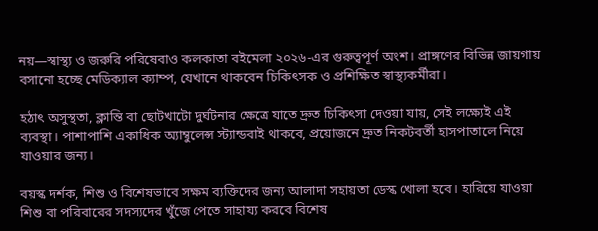নয়—স্বাস্থ্য ও জরুরি পরিষেবাও কলকাতা বইমেলা ২০২৬-এর গুরুত্বপূর্ণ অংশ। প্রাঙ্গণের বিভিন্ন জায়গায় বসানো হচ্ছে মেডিক্যাল ক্যাম্প, যেখানে থাকবেন চিকিৎসক ও প্রশিক্ষিত স্বাস্থ্যকর্মীরা।

হঠাৎ অসুস্থতা, ক্লান্তি বা ছোটখাটো দুর্ঘটনার ক্ষেত্রে যাতে দ্রুত চিকিৎসা দেওয়া যায়, সেই লক্ষ্যেই এই ব্যবস্থা। পাশাপাশি একাধিক অ্যাম্বুলেন্স স্ট্যান্ডবাই থাকবে, প্রয়োজনে দ্রুত নিকটবর্তী হাসপাতালে নিয়ে যাওয়ার জন্য।

বয়স্ক দর্শক, শিশু ও বিশেষভাবে সক্ষম ব্যক্তিদের জন্য আলাদা সহায়তা ডেস্ক খোলা হবে। হারিয়ে যাওয়া শিশু বা পরিবারের সদস্যদের খুঁজে পেতে সাহায্য করবে বিশেষ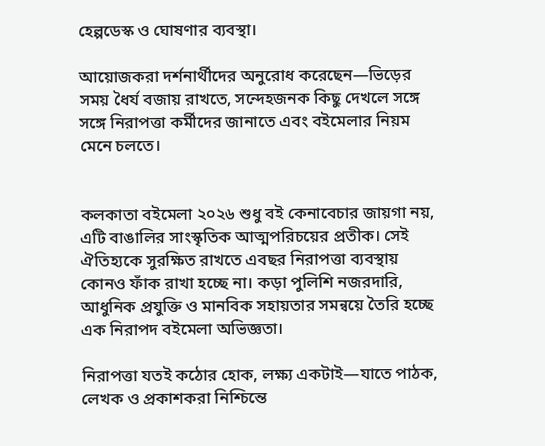হেল্পডেস্ক ও ঘোষণার ব্যবস্থা।

আয়োজকরা দর্শনার্থীদের অনুরোধ করেছেন—ভিড়ের সময় ধৈর্য বজায় রাখতে, সন্দেহজনক কিছু দেখলে সঙ্গে সঙ্গে নিরাপত্তা কর্মীদের জানাতে এবং বইমেলার নিয়ম মেনে চলতে।


কলকাতা বইমেলা ২০২৬ শুধু বই কেনাবেচার জায়গা নয়, এটি বাঙালির সাংস্কৃতিক আত্মপরিচয়ের প্রতীক। সেই ঐতিহ্যকে সুরক্ষিত রাখতে এবছর নিরাপত্তা ব্যবস্থায় কোনও ফাঁক রাখা হচ্ছে না। কড়া পুলিশি নজরদারি, আধুনিক প্রযুক্তি ও মানবিক সহায়তার সমন্বয়ে তৈরি হচ্ছে এক নিরাপদ বইমেলা অভিজ্ঞতা।

নিরাপত্তা যতই কঠোর হোক, লক্ষ্য একটাই—যাতে পাঠক, লেখক ও প্রকাশকরা নিশ্চিন্তে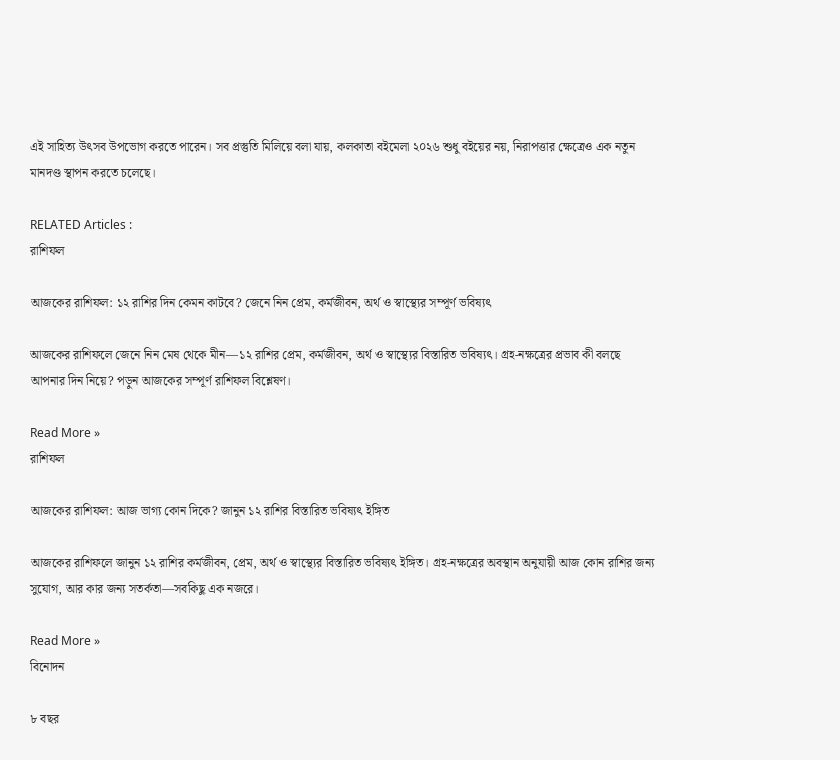এই সাহিত্য উৎসব উপভোগ করতে পারেন। সব প্রস্তুতি মিলিয়ে বলা যায়, কলকাতা বইমেলা ২০২৬ শুধু বইয়ের নয়, নিরাপত্তার ক্ষেত্রেও এক নতুন মানদণ্ড স্থাপন করতে চলেছে।

RELATED Articles :
রাশিফল

আজকের রাশিফল: ১২ রাশির দিন কেমন কাটবে? জেনে নিন প্রেম, কর্মজীবন, অর্থ ও স্বাস্থ্যের সম্পূর্ণ ভবিষ্যৎ

আজকের রাশিফলে জেনে নিন মেষ থেকে মীন—১২ রাশির প্রেম, কর্মজীবন, অর্থ ও স্বাস্থ্যের বিস্তারিত ভবিষ্যৎ। গ্রহ-নক্ষত্রের প্রভাব কী বলছে আপনার দিন নিয়ে? পড়ুন আজকের সম্পূর্ণ রাশিফল বিশ্লেষণ।

Read More »
রাশিফল

আজকের রাশিফল: আজ ভাগ্য কোন দিকে? জানুন ১২ রাশির বিস্তারিত ভবিষ্যৎ ইঙ্গিত

আজকের রাশিফলে জানুন ১২ রাশির কর্মজীবন, প্রেম, অর্থ ও স্বাস্থ্যের বিস্তারিত ভবিষ্যৎ ইঙ্গিত। গ্রহ-নক্ষত্রের অবস্থান অনুযায়ী আজ কোন রাশির জন্য সুযোগ, আর কার জন্য সতর্কতা—সবকিছু এক নজরে।

Read More »
বিনোদন

৮ বছর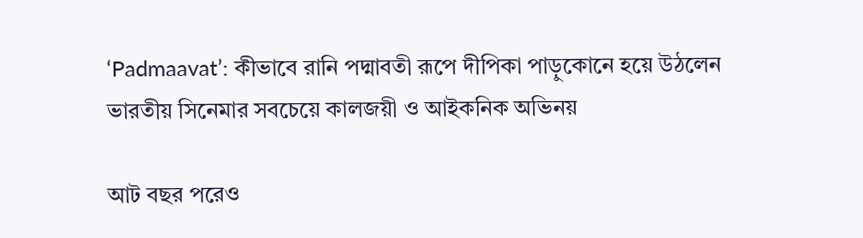‘Padmaavat’: কীভাবে রানি পদ্মাবতী রূপে দীপিকা পাড়ুকোনে হয়ে উঠলেন ভারতীয় সিনেমার সবচেয়ে কালজয়ী ও আইকনিক অভিনয়

আট বছর পরেও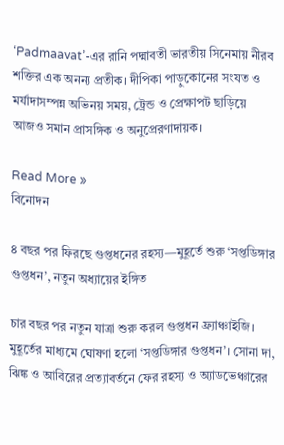‘Padmaavat’-এর রানি পদ্মাবতী ভারতীয় সিনেমায় নীরব শক্তির এক অনন্য প্রতীক। দীপিকা পাড়ুকোনের সংযত ও মর্যাদাসম্পন্ন অভিনয় সময়, ট্রেন্ড ও প্রেক্ষাপট ছাড়িয়ে আজও সমান প্রাসঙ্গিক ও অনুপ্রেরণাদায়ক।

Read More »
বিনোদন

৪ বছর পর ফিরছে গুপ্তধনের রহস্য—মুহূর্তে শুরু ‘সপ্তডিঙ্গার গুপ্তধন’, নতুন অধ্যায়ের ইঙ্গিত

চার বছর পর নতুন যাত্রা শুরু করল গুপ্তধন ফ্র্যাঞ্চাইজি। মুহূর্তের মাধ্যমে ঘোষণা হলো ‘সপ্তডিঙ্গার গুপ্তধন’। সোনা দা, ঝিঙ্ক ও আবিরের প্রত্যাবর্তনে ফের রহস্য ও অ্যাডভেঞ্চারের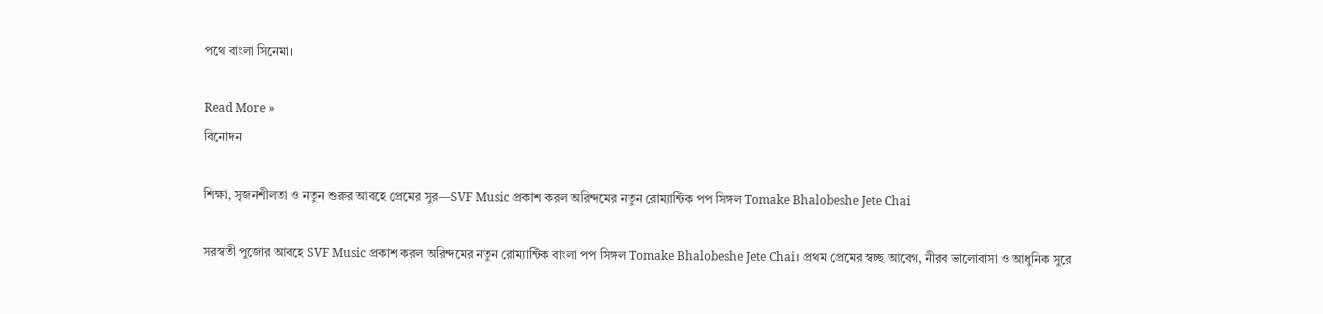পথে বাংলা সিনেমা।

Read More »
বিনোদন

শিক্ষা, সৃজনশীলতা ও নতুন শুরুর আবহে প্রেমের সুর—SVF Music প্রকাশ করল অরিন্দমের নতুন রোম্যান্টিক পপ সিঙ্গল Tomake Bhalobeshe Jete Chai

সরস্বতী পুজোর আবহে SVF Music প্রকাশ করল অরিন্দমের নতুন রোম্যান্টিক বাংলা পপ সিঙ্গল Tomake Bhalobeshe Jete Chai। প্রথম প্রেমের স্বচ্ছ আবেগ, নীরব ভালোবাসা ও আধুনিক সুরে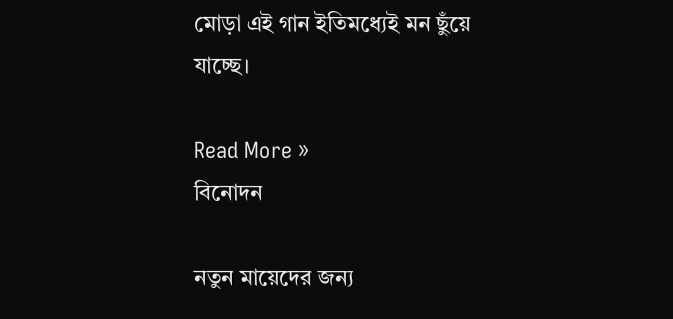মোড়া এই গান ইতিমধ্যেই মন ছুঁয়ে যাচ্ছে।

Read More »
বিনোদন

নতুন মায়েদের জন্য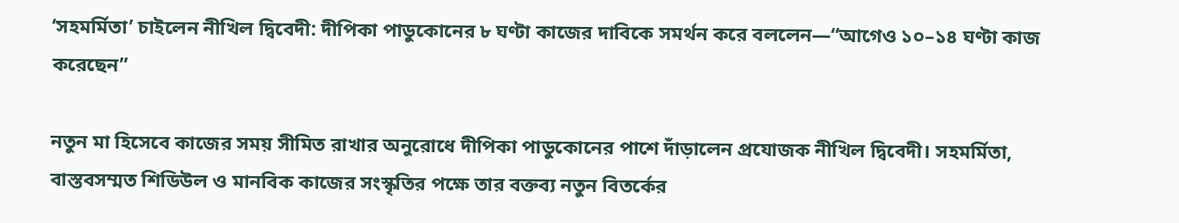‘সহমর্মিতা’ চাইলেন নীখিল দ্বিবেদী: দীপিকা পাডুকোনের ৮ ঘণ্টা কাজের দাবিকে সমর্থন করে বললেন—“আগেও ১০–১৪ ঘণ্টা কাজ করেছেন”

নতুন মা হিসেবে কাজের সময় সীমিত রাখার অনুরোধে দীপিকা পাডুকোনের পাশে দাঁড়ালেন প্রযোজক নীখিল দ্বিবেদী। সহমর্মিতা, বাস্তবসম্মত শিডিউল ও মানবিক কাজের সংস্কৃতির পক্ষে তার বক্তব্য নতুন বিতর্কের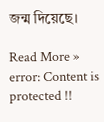জন্ম দিয়েছে।

Read More »
error: Content is protected !!